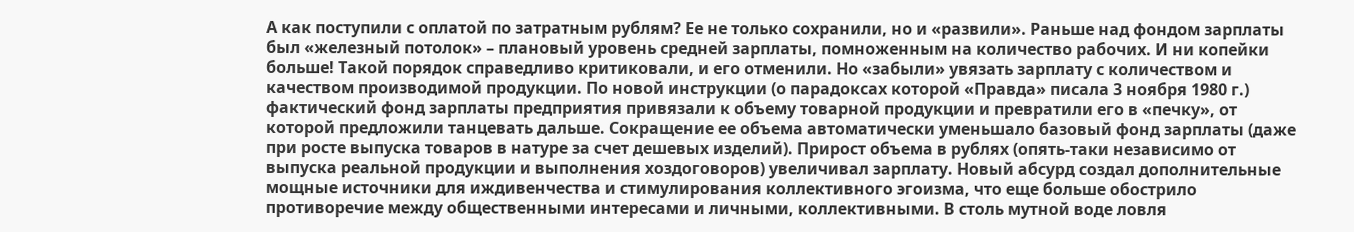А как поступили с оплатой по затратным рублям? Ее не только сохранили, но и «развили». Раньше над фондом зарплаты был «железный потолок» – плановый уровень средней зарплаты, помноженным на количество рабочих. И ни копейки больше! Такой порядок справедливо критиковали, и его отменили. Но «забыли» увязать зарплату с количеством и качеством производимой продукции. По новой инструкции (о парадоксах которой «Правда» писала 3 ноября 1980 г.) фактический фонд зарплаты предприятия привязали к объему товарной продукции и превратили его в «печку», от которой предложили танцевать дальше. Сокращение ее объема автоматически уменьшало базовый фонд зарплаты (даже при росте выпуска товаров в натуре за счет дешевых изделий). Прирост объема в рублях (опять-таки независимо от выпуска реальной продукции и выполнения хоздоговоров) увеличивал зарплату. Новый абсурд создал дополнительные мощные источники для иждивенчества и стимулирования коллективного эгоизма, что еще больше обострило противоречие между общественными интересами и личными, коллективными. В столь мутной воде ловля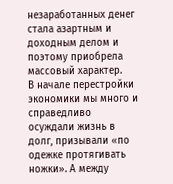незаработанных денег стала азартным и доходным делом и поэтому приобрела массовый характер.
В начале перестройки экономики мы много и справедливо осуждали жизнь в долг, призывали «по одежке протягивать ножки». А между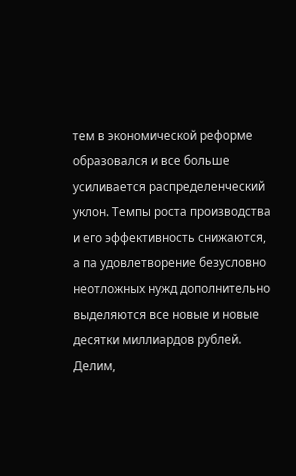тем в экономической реформе образовался и все больше усиливается распределенческий уклон. Темпы роста производства и его эффективность снижаются, а па удовлетворение безусловно неотложных нужд дополнительно выделяются все новые и новые десятки миллиардов рублей. Делим,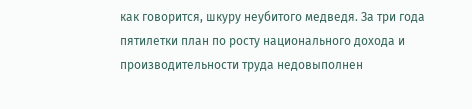как говорится, шкуру неубитого медведя. За три года пятилетки план по росту национального дохода и производительности труда недовыполнен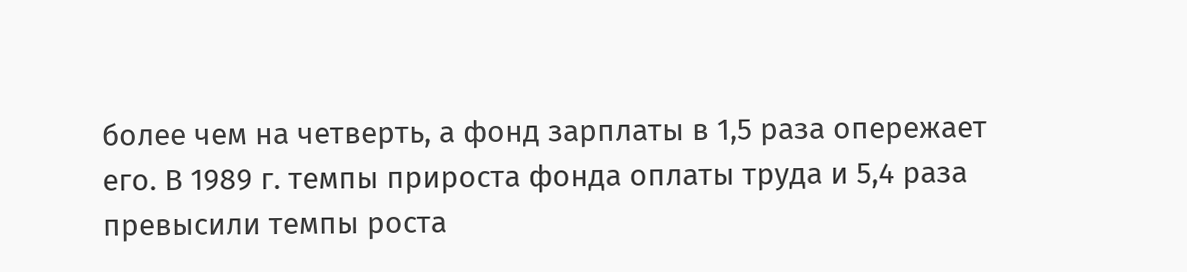более чем на четверть, а фонд зарплаты в 1,5 раза опережает его. В 1989 г. темпы прироста фонда оплаты труда и 5,4 раза превысили темпы роста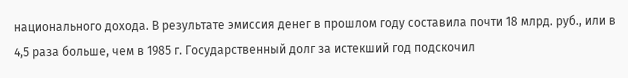национального дохода. В результате эмиссия денег в прошлом году составила почти 18 млрд. руб., или в 4,5 раза больше, чем в 1985 г. Государственный долг за истекший год подскочил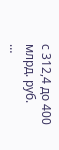с 312,4 до 400 млрд. руб.
…